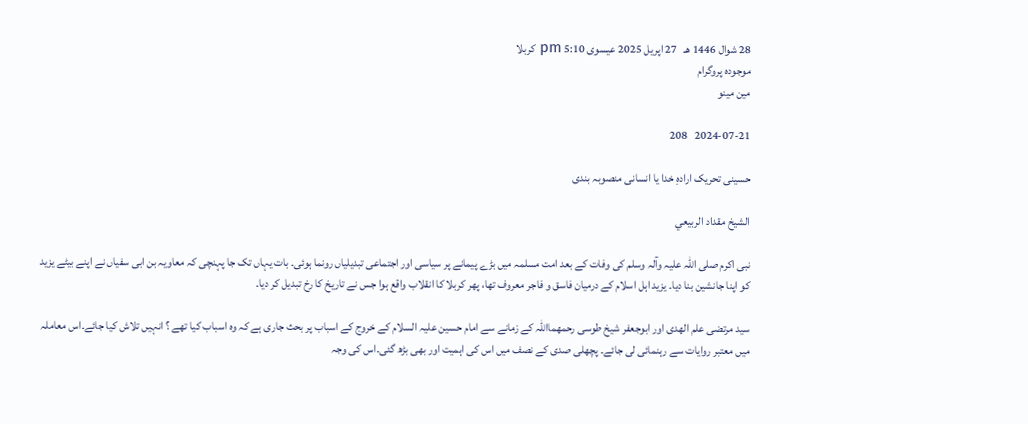28 شوال 1446 هـ   27 اپریل 2025 عيسوى 5:10 pm کربلا
موجودہ پروگرام
مین مینو

2024-07-21   208

حسینی تحریک ارادہِ خدا یا انسانی منصوبہ بندی

الشيخ مقداد الربيعي

نبی اکرم صلی اللہ علیہ وآلہ وسلم کی وفات کے بعد امت مسلمہ میں بڑے پیمانے پر سیاسی اور اجتماعی تبدیلیاں رونما ہوئی۔ بات یہاں تک جا پہنچی کہ معاویہ بن ابی سفیاں نے اپنے بیٹے یزید کو اپنا جانشین بنا دیا۔ یزید اہل اسلام کے درمیان فاسق و فاجر معروف تھا، پھر کربلا کا انقلاب واقع ہوا جس نے تاریخ کا رخ تبدیل کر دیا۔

سید مرتضی علم الھدی اور ابوجعفر شیخ طوسی رحمھمااللہ کے زمانے سے امام حسین علیہ السلام کے خروج کے اسباب پر بحث جاری ہے کہ وہ اسباب کیا تھے ؟ انہیں تلاش کیا جائے۔اس معاملہ میں معتبر روایات سے رہنمائی لی جائے۔ پچھلی صدی کے نصف میں اس کی اہمیت اور بھی بڑھ گئی۔اس کی وجہ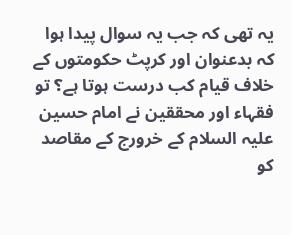یہ تھی کہ جب یہ سوال پیدا ہوا کہ بدعنوان اور کرپٹ حکومتوں کے خلاف قیام کب درست ہوتا ہے؟ تو فقہاء اور محققین نے امام حسین علیہ السلام کے خرورج کے مقاصد کو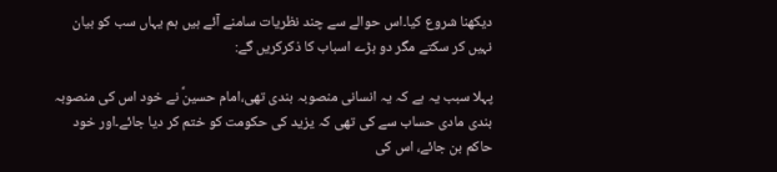دیکھنا شروع کیا۔اس حوالے سے چند نظریات سامنے آئے ہیں ہم یہاں سب کو بیان نہیں کر سکتے مگر دو بڑے اسباب کا ذکرکریں گے:

پہلا سبب یہ ہے کہ یہ انسانی منصوبہ بندی تھی،امام حسینؑ نے خود اس کی منصوبہ بندی مادی حساب سے کی تھی کہ یزید کی حکومت کو ختم کر دیا جائے۔اور خود حاکم بن جائے، اس کی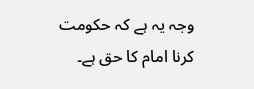وجہ یہ ہے کہ حکومت کرنا امام کا حق ہے۔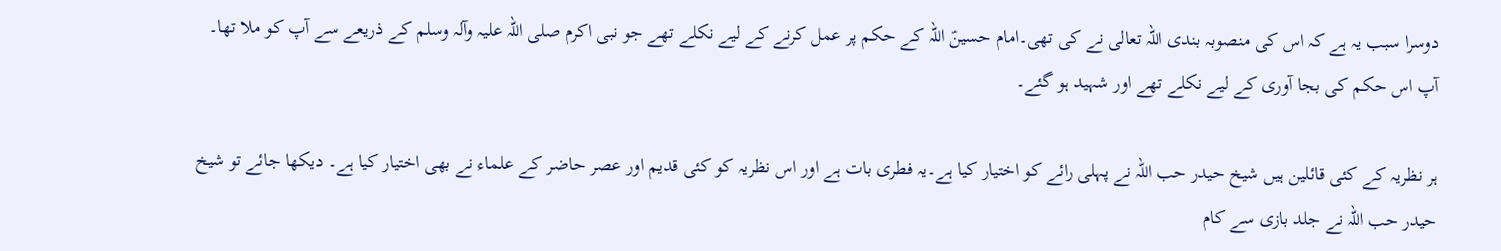دوسرا سبب یہ ہے کہ اس کی منصوبہ بندی اللہ تعالی نے کی تھی۔امام حسینؑ اللہ کے حکم پر عمل کرنے کے لیے نکلے تھے جو نبی اکرم صلی اللہ علیہ وآلہ وسلم کے ذریعے سے آپ کو ملا تھا۔ آپ اس حکم کی بجا آوری کے لیے نکلے تھے اور شہید ہو گئے۔

ہر نظریہ کے کئی قائلین ہیں شیخ حیدر حب اللہ نے پہلی رائے کو اختیار کیا ہے۔یہ فطری بات ہے اور اس نظریہ کو کئی قدیم اور عصر حاضر کے علماء نے بھی اختیار کیا ہے۔ دیکھا جائے تو شیخ حیدر حب اللہ نے جلد بازی سے کام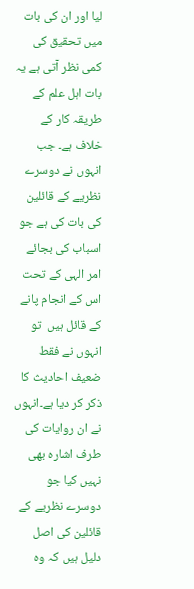لیا اور ان کی بات میں تحقیق کی کمی نظر آتی ہے یہ بات اہل علم کے طریقہ کار کے خلاف ہے۔ جب انہوں نے دوسرے نظریے کے قائلین کی بات کی ہے جو اسباب کی بجائے امر الہی کے تحت اس کے انجام پانے کے قائل ہیں  تو انہوں نے فقط ضعیف احادیث کا ذکر کر دیا ہے۔انہوں نے ان روایات کی طرف اشارہ بھی نہیں کیا جو دوسرے نظریے کے قائلین کی اصل دلیل ہیں کہ وہ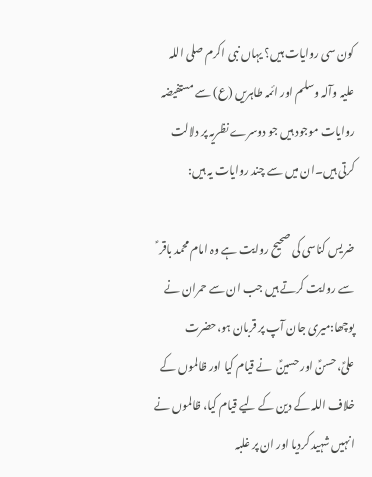کون سی روایات ہیں؟ یہاں نبی اکرم صلی اللہ علیہ وآلہ وسلم اور ائمہ طاہریں (ع) سے مستفیضہ روایات موجود ہیں جو دوسرے نظریہ پر دلالت کرتی ہیں۔ان میں سے چند روایات یہ ہیں:

ضریس کناسی کی صحیح روایت ہے وہ امام محمد باقر ؑ سے روایت کرتے ہیں جب ان سے حمران نے پوچھا:میری جان آپ پر قربان ہو،حضرت علیؑ،حسنؑ اور حسینؑ  نے قیام کیا اور ظالموں کے خلاف اللہ کے دین کے لیے قیام کیا، ظالموں نے انہیں شہید کردیا اور ان پر غلبہ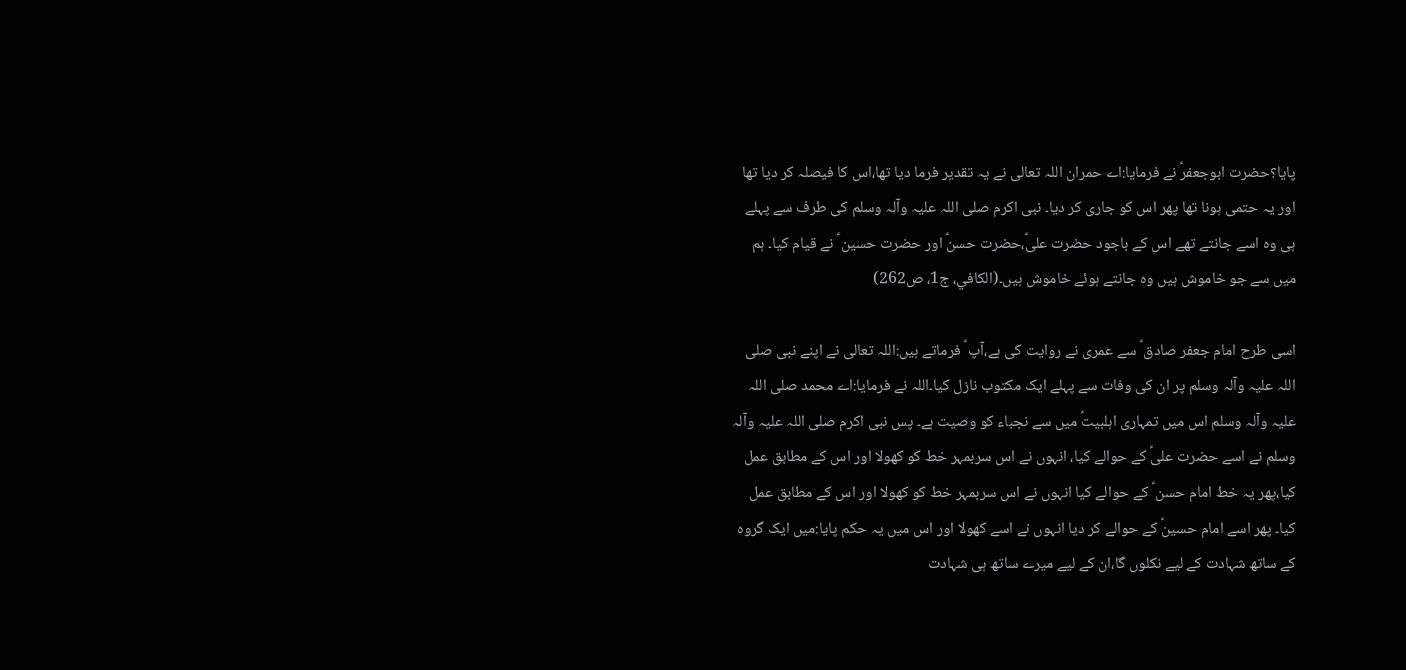پایا؟حضرت ابوجعفرؑ نے فرمایا:اے حمران اللہ تعالی نے یہ تقدیر فرما دیا تھا،اس کا فیصلہ کر دیا تھا اور یہ حتمی ہونا تھا پھر اس کو جاری کر دیا۔ نبی اکرم صلی اللہ علیہ وآلہ وسلم کی طرف سے پہلے ہی وہ اسے جانتے تھے اس کے باجود حضرت علیؑ،حضرت حسنؑ اور حضرت حسین ؑ نے قیام کیا۔ ہم میں سے جو خاموش ہیں وہ جانتے ہوئے خاموش ہیں۔(الكافي، ج1، ص262)

اسی طرح امام جعفر صادق ؑ سے عمری نے روایت کی ہے،آپ ؑ فرماتے ہیں:اللہ تعالی نے اپنے نبی صلی اللہ علیہ وآلہ وسلم پر ان کی وفات سے پہلے ایک مکتوب نازل کیا۔اللہ نے فرمایا:اے محمد صلی اللہ علیہ وآلہ وسلم اس میں تمہاری اہلبیتؑ میں سے نجباء کو وصیت ہے۔ پس نبی اکرم صلی اللہ علیہ وآلہ وسلم نے اسے حضرت علیؑ کے حوالے کیا، انہوں نے اس سربمہر خط کو کھولا اور اس کے مطابق عمل کیا،پھر یہ خط امام حسن ؑ کے حوالے کیا انہوں نے اس سربمہر خط کو کھولا اور اس کے مطابق عمل کیا۔ پھر اسے امام حسینؑ کے حوالے کر دیا انہوں نے اسے کھولا اور اس میں یہ حکم پایا:میں ایک گروہ کے ساتھ شہادت کے لیے نکلوں گا،ان کے لیے میرے ساتھ ہی شہادت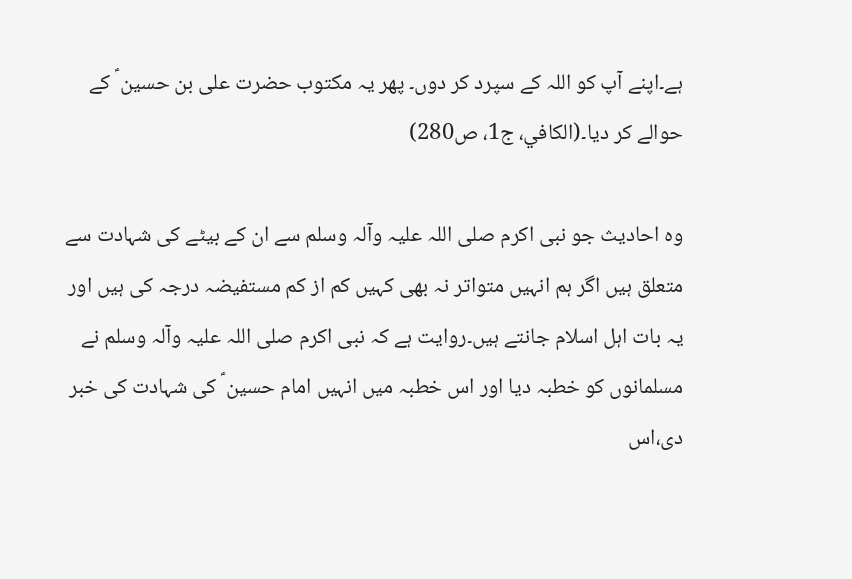ہے۔اپنے آپ کو اللہ کے سپرد کر دوں۔ پھر یہ مکتوب حضرت علی بن حسین ؑ کے حوالے کر دیا۔(الكافي، ج1، ص280)

وہ احادیث جو نبی اکرم صلی اللہ علیہ وآلہ وسلم سے ان کے بیٹے کی شہادت سے متعلق ہیں اگر ہم انہیں متواتر نہ بھی کہیں کم از کم مستفیضہ درجہ کی ہیں اور یہ بات اہل اسلام جانتے ہیں۔روایت ہے کہ نبی اکرم صلی اللہ علیہ وآلہ وسلم نے مسلمانوں کو خطبہ دیا اور اس خطبہ میں انہیں امام حسین ؑ کی شہادت کی خبر دی،اس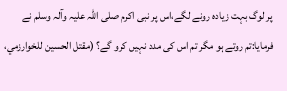پر لوگ بہت زیادہ رونے لگے،اس پر نبی اکرم صلی اللہ علیہ وآلہ وسلم نے فرمایا:تم روتے ہو مگر تم اس کی مدد نہیں کرو گے؟ (مقتل الحسين للخوارزمي،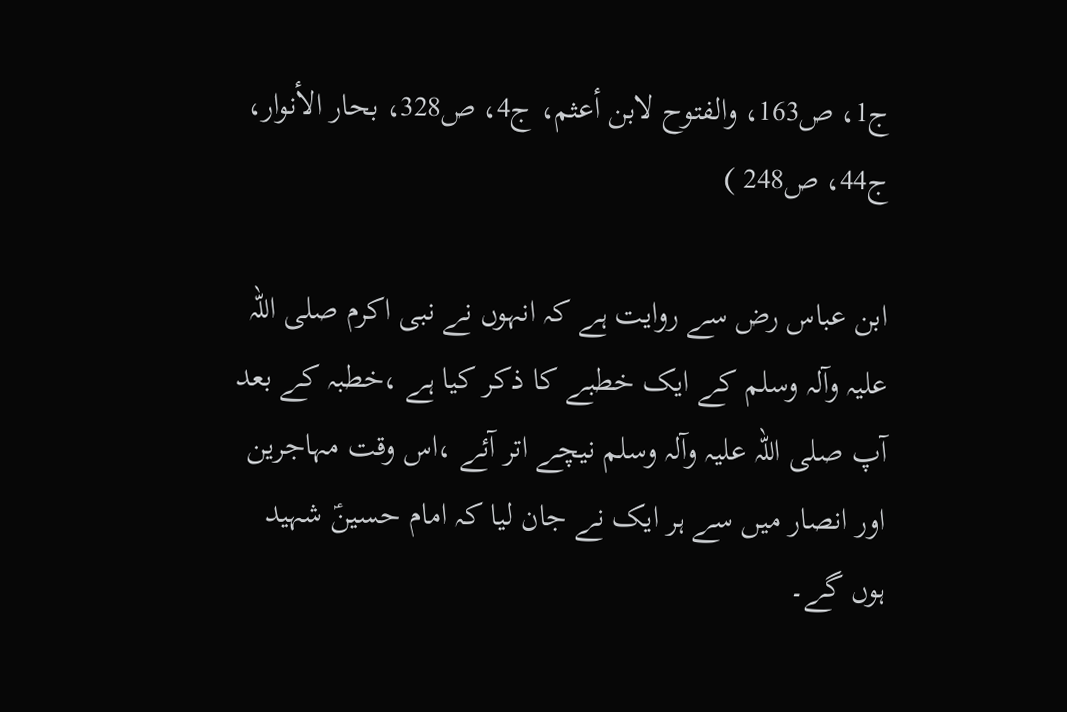ج1، ص163، والفتوح لابن أعثم، ج4، ص328، بحار الأنوار، ج44، ص248 )

ابن عباس رض سے روایت ہے کہ انہوں نے نبی اکرم صلی اللہ علیہ وآلہ وسلم کے ایک خطبے کا ذکر کیا ہے ،خطبہ کے بعد آپ صلی اللہ علیہ وآلہ وسلم نیچے اتر آئے ،اس وقت مہاجرین اور انصار میں سے ہر ایک نے جان لیا کہ امام حسینؑ شہید ہوں گے۔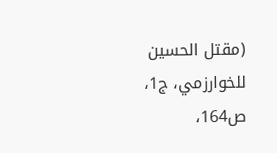(مقتل الحسين للخوارزمي، ج1، ص164،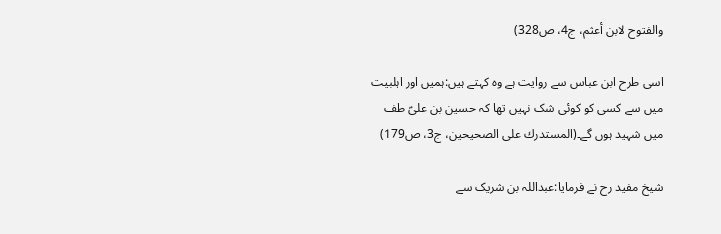والفتوح لابن أعثم، ج4، ص328)

اسی طرح ابن عباس سے روایت ہے وہ کہتے ہیں:ہمیں اور اہلبیت میں سے کسی کو کوئی شک نہیں تھا کہ حسین بن علیؑ طف میں شہید ہوں گے۔(المستدرك على الصحيحين، ج3، ص179)

شیخ مفید رح نے فرمایا:عبداللہ بن شریک سے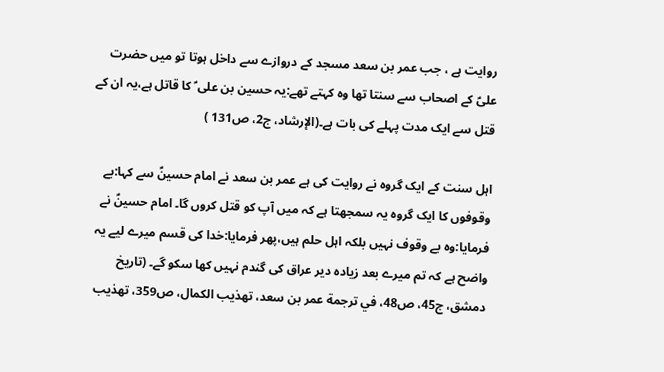روایت ہے ، جب عمر بن سعد مسجد کے دروازے سے داخل ہوتا تو میں حضرت علیؑ کے اصحاب سے سنتا تھا وہ کہتے تھے:یہ حسین بن علی ؑ کا قاتل ہے،یہ ان کے قتل سے ایک مدت پہلے کی بات ہے۔(الإرشاد، ج2، ص131 )

اہل سنت کے ایک گروہ نے روایت کی ہے عمر بن سعد نے امام حسینؑ سے کہا:بے وقوفوں کا ایک گروہ یہ سمجھتا ہے کہ میں آپ کو قتل کروں گا۔ امام حسینؑ نے فرمایا:وہ بے وقوف نہیں بلکہ اہل حلم ہیں،پھر فرمایا:خدا کی قسم میرے لیے یہ واضح ہے کہ تم میرے بعد زیادہ دیر عراق کی گندم نہیں کھا سکو گے۔ (تاريخ دمشق، ج45، ص48، في ترجمة عمر بن سعد، تهذيب الكمال، ص359، تهذيب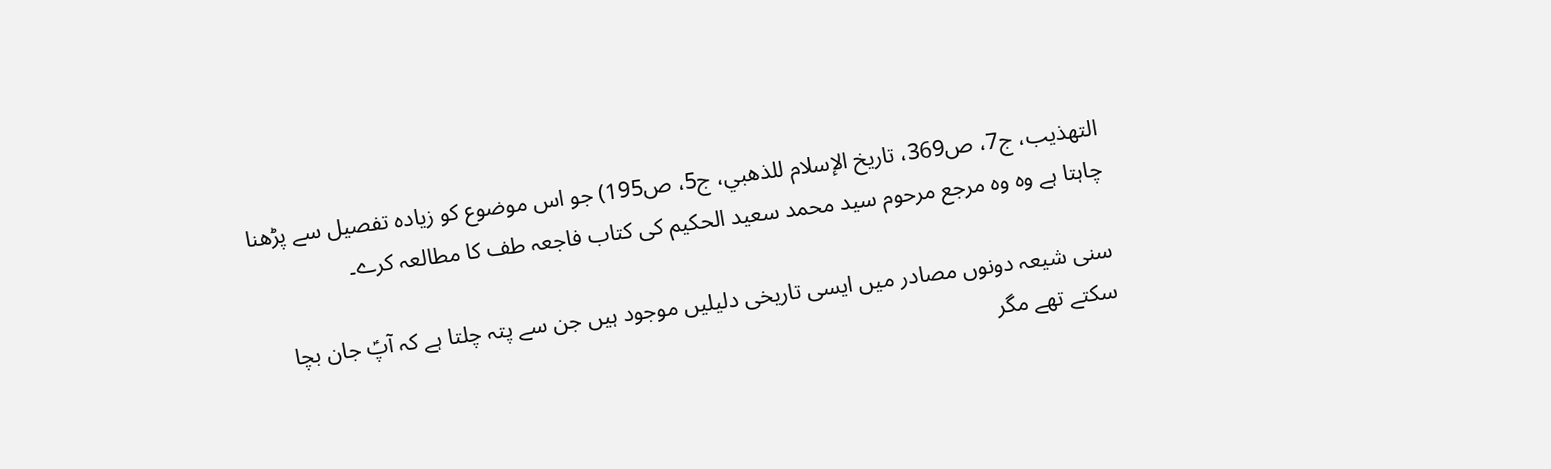التهذيب، ج7، ص369، تاريخ الإسلام للذهبي، ج5، ص195) جو اس موضوع کو زیادہ تفصیل سے پڑھنا چاہتا ہے وہ وہ مرجع مرحوم سید محمد سعید الحکیم کی کتاب فاجعہ طف کا مطالعہ کرے۔

سنی شیعہ دونوں مصادر میں ایسی تاریخی دلیلیں موجود ہیں جن سے پتہ چلتا ہے کہ آپؑ جان بچا سکتے تھے مگر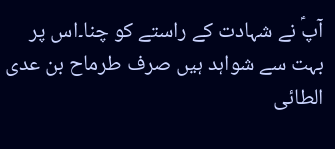آپؑ نے شہادت کے راستے کو چنا۔اس پر بہت سے شواہد ہیں صرف طرماح بن عدی الطائی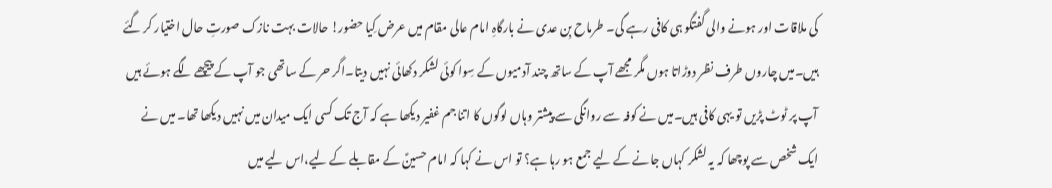کی ملاقات اور ہونے والی گفتگو ہی کافی رہے گی۔ طرماح بِن عدی نے بارگاہِ امام عالی مقام میں عرض کِیا حضور! حالات بہت نازک صورتِ حال اختیار کر گئے ہیں۔میں چاروں طرف نظر دوڑاتا ہوں مگر مجھے آپ کے ساتھ چند آدمیوں کے سِوا کوئی لشکر دکھائی نہیں دیتا۔اگر حر کے ساتھی جو آپ کے پیچھے لگے ہوئے ہیں آپ پر ٹوٹ پڑیں تو یہی کافی ہیں۔میں نے کوفہ سے روانگی سے پیشتر وہاں لوگوں کا اتنا جم غفیر دیکھا ہے کہ آج تک کسی ایک میدان میں نہیں دیکھا تھا۔ میں نے ایک شخص سے پوچھا کہ یہ لشکر کہاں جانے کے لیے جمع ہو رہا ہے؟ تو اس نے کہا کہ امام حسینؑ کے مقابلے کے لیے،اس لیے میں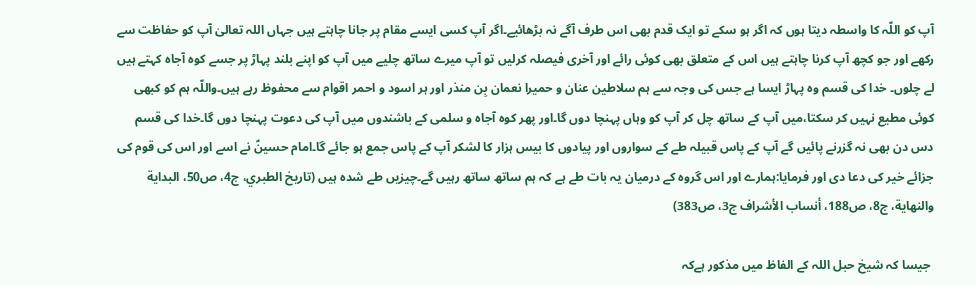آپ کو اللّہ کا واسطہ دیتا ہوں کہ اگر ہو سکے تو ایک قدم بھی اس طرف آگے نہ بڑھائیے۔اگر آپ کسی ایسے مقام پر جانا چاہتے ہیں جہاں اللہ تعالیٰ آپ کو حفاظت سے رکھے اور جو کچھ آپ کرنا چاہتے ہیں اس کے متعلق بھی کوئی رائے اور آخری فیصلہ کرلیں تو آپ میرے ساتھ چلیے میں آپ کو اپنے بلند پہاڑ پر جسے کوہ آجاہ کہتے ہیں لے چلوں۔ خدا کی قسم وہ پہاڑ ایسا ہے جس کی وجہ سے ہم سلاطین عنان و حمیرا نعمان بِن منذر اور ہر اسود و احمر اقوام سے محفوظ رہے ہیں۔واللّہ ہم کو کبھی کوئی مطیع نہیں کر سکتا،میں آپ کے ساتھ چل کر آپ کو وہاں پہنچا دوں گا۔اور پھر کوہ آجاہ و سلمی کے باشندوں میں آپ کی دعوت پہنچا دوں گا۔خدا کی قسم دس دن بھی نہ گزرنے پائیں گے آپ کے پاس قبیلہ طے کے سواروں اور پیادوں کا بیس ہزار کا لشکر آپ کے پاس جمع ہو جائے گا۔امام حسینؑ نے اسے اور اس کی قوم کی جزائے خیر کی دعا دی اور فرمایا:ہمارے اور اس گروہ کے درمیان یہ بات طے ہے کہ ہم ساتھ ساتھ رہیں گے۔چیزیں طے شدہ ہیں (تاريخ الطبري، ج4، ص50، البداية والنهاية، ج8، ص188، أنساب الأشراف ج3، ص383)

 جیسا کہ شیخ حبل اللہ کے الفاظ میں مذکور ہےکہ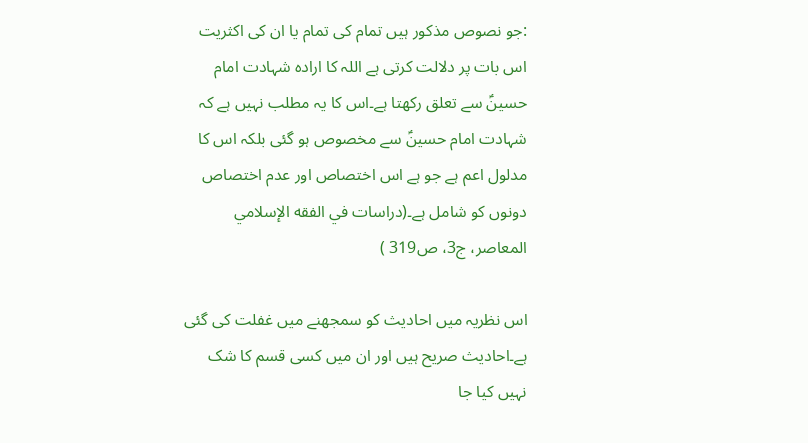:جو نصوص مذکور ہیں تمام کی تمام یا ان کی اکثریت اس بات پر دلالت کرتی ہے اللہ کا ارادہ شہادت امام حسینؑ سے تعلق رکھتا ہے۔اس کا یہ مطلب نہیں ہے کہ  شہادت امام حسینؑ سے مخصوص ہو گئی بلکہ اس کا مدلول اعم ہے جو ہے اس اختصاص اور عدم اختصاص دونوں کو شامل ہے۔(دراسات في الفقه الإسلامي المعاصر، ج3، ص319 )

اس نظریہ میں احادیث کو سمجھنے میں غفلت کی گئی ہے۔احادیث صریح ہیں اور ان میں کسی قسم کا شک نہیں کیا جا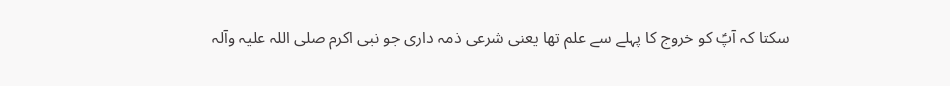سکتا کہ آپؑ کو خروج کا پہلے سے علم تھا یعنی شرعی ذمہ داری جو نبی اکرم صلی اللہ علیہ وآلہ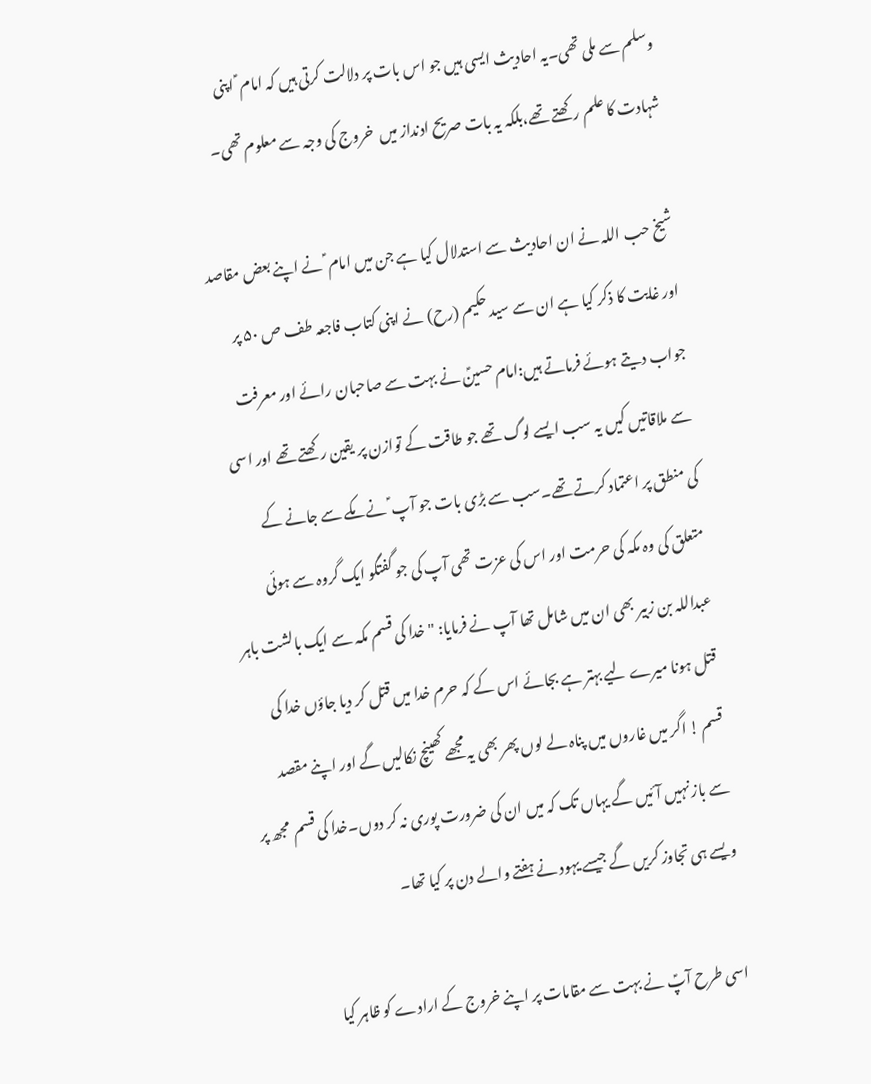وسلم سے ملی تھی۔یہ احادیث ایسی ہیں جو اس بات پر دلالت کرتی ہیں کہ امام ؑ اپنی شہادت کا علم رکھتے تھے،بلکہ یہ بات صریح ادنداز میں  خروج کی وجہ سے معلوم تھی۔

شیخ حب اللہ نے ان احادیث سے استدلال کیا ہے جن میں امام ؑ نے اپنے بعض مقاصد اور غایت کا ذکر کیا ہے ان سے سید حکیم (رح) نے اپنی کتاب فاجعہ طف ص ۵۰ پر جواب دیتے ہوئے فرماتے ہیں:امام حسینؑ نے بہت سے صاحبان رائے اور معرفت سے ملاقاتیں کیں یہ سب ایسے لوگ تھے جو طاقت کے توازن پر یقین رکھتے تھے اور اسی کی منطق پر اعتماد کرتے تھے۔سب سے بڑی بات جو آپ ؑ نے مکے سے جانے کے متعلق کی وہ مکہ کی حرمت اور اس کی عزت تھی آپ کی جو گفتگو ایک گروہ سے ہوئی عبداللہ بن زبیر بھی ان میں شامل تھا آپ نے فرمایا: " خدا کی قسم مکہ سے ایک بالشت باہر قتل ہونا میرے لیے بہتر ہے بجائے اس کے کہ حرم خدا میں قتل کر دیا جاؤں خدا کی قسم ! اگر میں غاروں میں پناہ لے لوں پھر بھی یہ مجھے کھینچ نکالیں گے اور اپنے مقصد سے باز نہیں آئیں گے یہاں تک کہ میں ان کی ضرورت پوری نہ کر دوں۔خدا کی قسم  مجھ پر ویسے ہی تجاوز کریں گے جیسے یہود نے ہفتے والے دن پر کیا تھا۔

اسی طرح آپؑ نے بہت سے مقامات پر اپنے خروج کے ارادے کو ظاہر کیا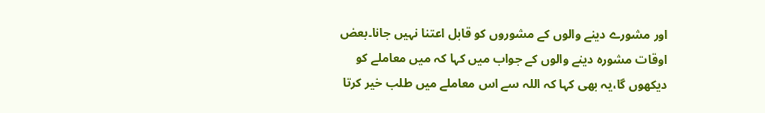اور مشورے دینے والوں کے مشوروں کو قابل اعتنا نہیں جانا۔بعض اوقات مشورہ دینے والوں کے جواب میں کہا کہ میں معاملے کو دیکھوں گا،یہ بھی کہا کہ اللہ سے اس معاملے میں طلب خیر کرتا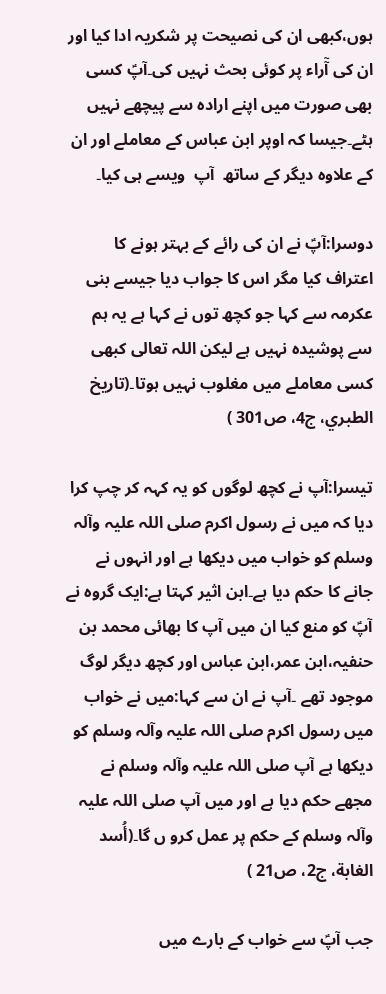ہوں،کبھی ان کی نصیحت پر شکریہ ادا کیا اور ان کی آٓراء پر کوئی بحث نہیں کی۔آپؑ کسی بھی صورت میں اپنے ارادہ سے پیچھے نہیں ہٹے۔جیسا کہ اوپر ابن عباس کے معاملے اور ان کے علاوہ دیگر کے ساتھ  آپ  ویسے ہی کیا۔

دوسرا:آپؑ نے ان کی رائے کے بہتر ہونے کا اعتراف کیا مگر اس کا جواب دیا جیسے بنی عکرمہ سے کہا جو کچھ توں نے کہا ہے یہ ہم سے پوشیدہ نہیں ہے لیکن اللہ تعالی کبھی کسی معاملے میں مغلوب نہیں ہوتا۔(تاريخ الطبري، ج4، ص301 )

تیسرا:آپ نے کچھ لوگوں کو یہ کہہ کر چپ کرا دیا کہ میں نے رسول اکرم صلی اللہ علیہ وآلہ وسلم کو خواب میں دیکھا ہے اور انہوں نے جانے کا حکم دیا ہے۔ابن اثیر کہتا ہے:ایک گروہ نے آپؑ کو منع کیا ان میں آپ کا بھائی محمد بن حنفیہ،ابن عمر،ابن عباس اور کچھ دیگر لوگ موجود تھے ۔آپ نے ان سے کہا:میں نے خواب میں رسول اکرم صلی اللہ علیہ وآلہ وسلم کو دیکھا ہے آپ صلی اللہ علیہ وآلہ وسلم نے مجھے حکم دیا ہے اور میں آپ صلی اللہ علیہ وآلہ وسلم کے حکم پر عمل کرو ں گا۔(أُسد الغابة، ج2، ص21 )

جب آپؑ سے خواب کے بارے میں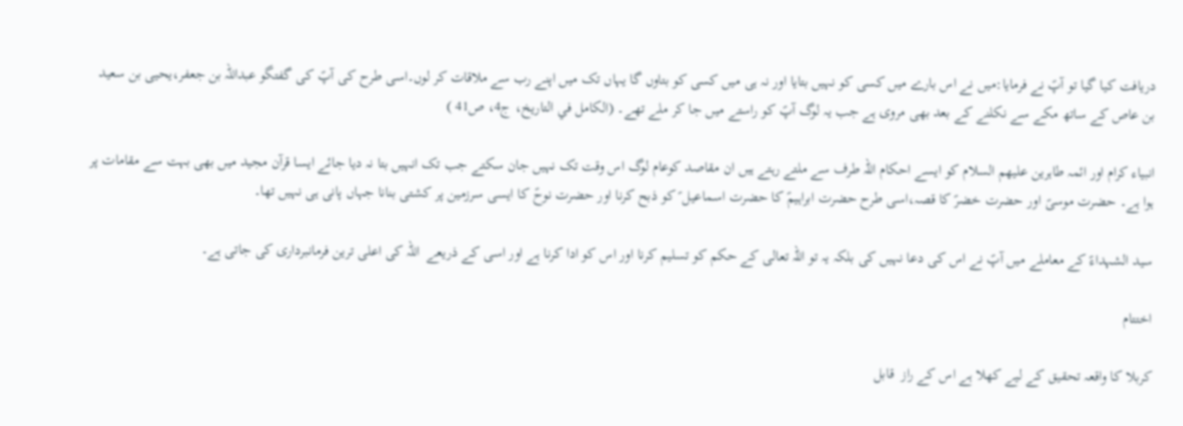دریافت کیا گیا تو آپؑ نے فرمایا:میں نے اس بارے میں کسی کو نہیں بتایا اور نہ ہی میں کسی کو بتاوں گا یہاں تک میں اپنے رب سے ملاقات کر لوں۔اسی طرح کی آپؑ کی گفتگو عبداللہ بن جعفر،یحیی بن سعید بن عاص کے ساتھ مکے سے نکلنے کے بعد بھی مروی ہے جب یہ لوگ آپؑ کو راستے میں جا کر ملے تھے۔ (الكامل في التاريخ، ج4، ص41 )

انبیاء کرام اور ائمہ طاہرین علیھم السلام کو ایسے احکام اللہ طرف سے ملتے رہتے ہیں ان مقاصد کوعام لوگ اس وقت تک نہیں جان سکتے جب تک انہیں بتا نہ دیا جائے ایسا قرآن مجید میں بھی بہت سے مقامات پر ہوا ہے۔ حضرت موسیؑ اور حضرت خضرؑ کا قصہ،اسی طرح حضرت ابراہیمؑ کا حضرت اسماعیل ؑ کو ذبح کرنا اور حضرت نوحؑ کا ایسی سرزمین پر کشتی بنانا جہاں پانی ہی نہیں تھا۔

سید الشہداءؑ کے معاملے میں آپؑ نے اس کی دعا نہیں کی بلکہ یہ تو اللہ تعالی کے حکم کو تسلیم کرنا اور اس کو ادا کرنا ہے اور اسی کے ذریعے  اللہ کی اعلی ترین فرمانبرداری کی جاتی ہے۔

اختتام

کربلا کا واقعہ تحقیق کے لیے کھلا ہے اس کے راز  قابل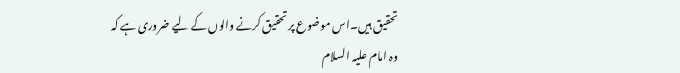تحقیق ہیں۔اس موضوع پر تحقیق کرنے والوں کے لیے ضروری ہے کہ وہ امام علیہ السلام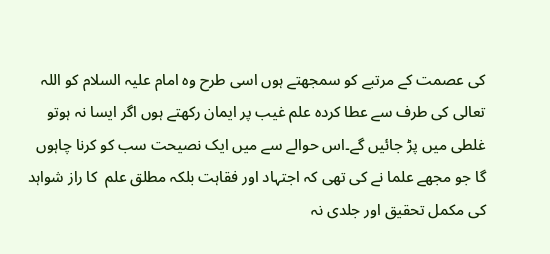کی عصمت کے مرتبے کو سمجھتے ہوں اسی طرح وہ امام علیہ السلام کو اللہ تعالی کی طرف سے عطا کردہ علم غیب پر ایمان رکھتے ہوں اگر ایسا نہ ہوتو غلطی میں پڑ جائیں گے۔اس حوالے سے میں ایک نصیحت سب کو کرنا چاہوں گا جو مجھے علما نے کی تھی کہ اجتہاد اور فقاہت بلکہ مطلق علم  کا راز شواہد کی مکمل تحقیق اور جلدی نہ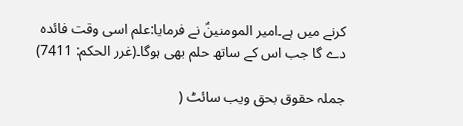کرنے میں ہے۔امیر المومنینؑ نے فرمایا:علم اسی وقت فائدہ دے گا جب اس کے ساتھ حلم بھی ہوگا۔(غرر الحكم: 7411)

جملہ حقوق بحق ویب سائٹ (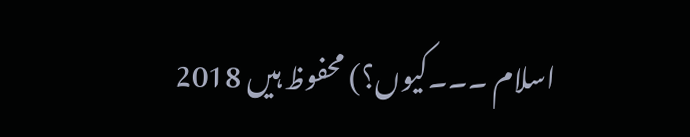اسلام ۔۔۔کیوں؟) محفوظ ہیں 2018